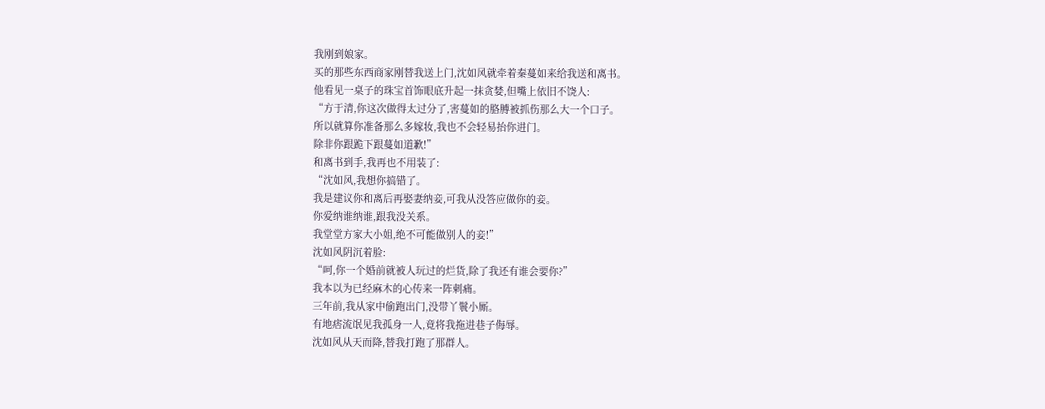我刚到娘家。
买的那些东西商家刚替我送上门,沈如风就牵着秦蔓如来给我送和离书。
他看见一桌子的珠宝首饰眼底升起一抹贪婪,但嘴上依旧不饶人:
“方于清,你这次做得太过分了,害蔓如的胳膊被抓伤那么大一个口子。
所以就算你准备那么多嫁妆,我也不会轻易抬你进门。
除非你跟跪下跟蔓如道歉!”
和离书到手,我再也不用装了:
“沈如风,我想你搞错了。
我是建议你和离后再娶妻纳妾,可我从没答应做你的妾。
你爱纳谁纳谁,跟我没关系。
我堂堂方家大小姐,绝不可能做别人的妾!”
沈如风阴沉着脸:
“呵,你一个婚前就被人玩过的烂货,除了我还有谁会要你?”
我本以为已经麻木的心传来一阵刺痛。
三年前,我从家中偷跑出门,没带丫鬟小厮。
有地痞流氓见我孤身一人,竟将我拖进巷子侮辱。
沈如风从天而降,替我打跑了那群人。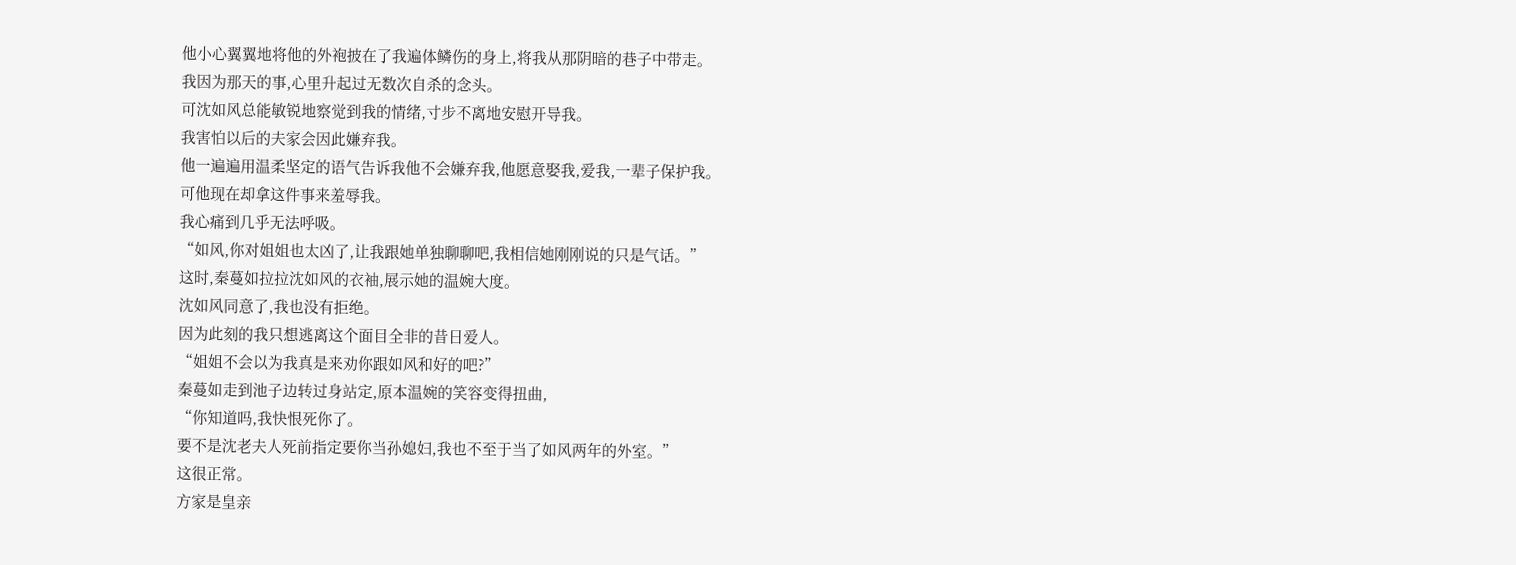他小心翼翼地将他的外袍披在了我遍体鳞伤的身上,将我从那阴暗的巷子中带走。
我因为那天的事,心里升起过无数次自杀的念头。
可沈如风总能敏锐地察觉到我的情绪,寸步不离地安慰开导我。
我害怕以后的夫家会因此嫌弃我。
他一遍遍用温柔坚定的语气告诉我他不会嫌弃我,他愿意娶我,爱我,一辈子保护我。
可他现在却拿这件事来羞辱我。
我心痛到几乎无法呼吸。
“如风,你对姐姐也太凶了,让我跟她单独聊聊吧,我相信她刚刚说的只是气话。”
这时,秦蔓如拉拉沈如风的衣袖,展示她的温婉大度。
沈如风同意了,我也没有拒绝。
因为此刻的我只想逃离这个面目全非的昔日爱人。
“姐姐不会以为我真是来劝你跟如风和好的吧?”
秦蔓如走到池子边转过身站定,原本温婉的笑容变得扭曲,
“你知道吗,我快恨死你了。
要不是沈老夫人死前指定要你当孙媳妇,我也不至于当了如风两年的外室。”
这很正常。
方家是皇亲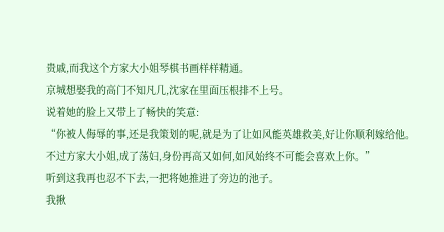贵戚,而我这个方家大小姐琴棋书画样样精通。
京城想娶我的高门不知凡几,沈家在里面压根排不上号。
说着她的脸上又带上了畅快的笑意:
“你被人侮辱的事,还是我策划的呢,就是为了让如风能英雄救美,好让你顺利嫁给他。
不过方家大小姐,成了荡妇,身份再高又如何,如风始终不可能会喜欢上你。”
听到这我再也忍不下去,一把将她推进了旁边的池子。
我揪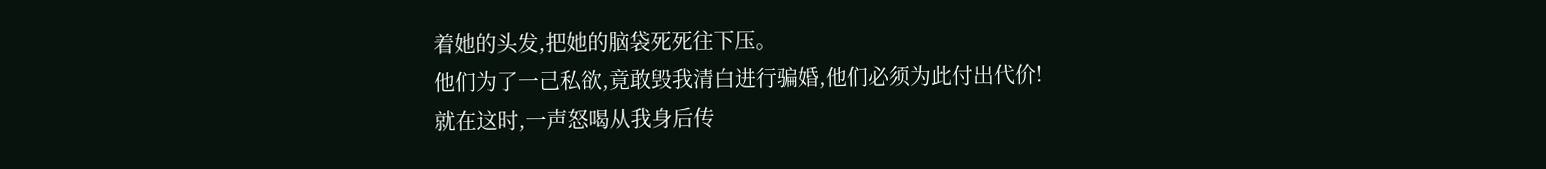着她的头发,把她的脑袋死死往下压。
他们为了一己私欲,竟敢毁我清白进行骗婚,他们必须为此付出代价!
就在这时,一声怒喝从我身后传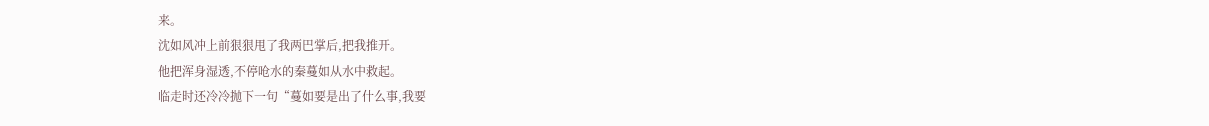来。
沈如风冲上前狠狠甩了我两巴掌后,把我推开。
他把浑身湿透,不停呛水的秦蔓如从水中救起。
临走时还冷冷抛下一句“蔓如要是出了什么事,我要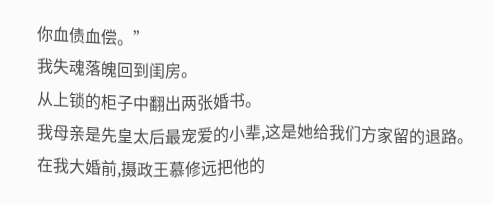你血债血偿。”
我失魂落魄回到闺房。
从上锁的柜子中翻出两张婚书。
我母亲是先皇太后最宠爱的小辈,这是她给我们方家留的退路。
在我大婚前,摄政王慕修远把他的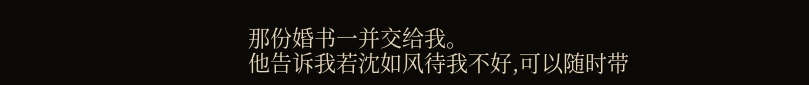那份婚书一并交给我。
他告诉我若沈如风待我不好,可以随时带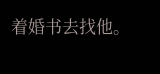着婚书去找他。